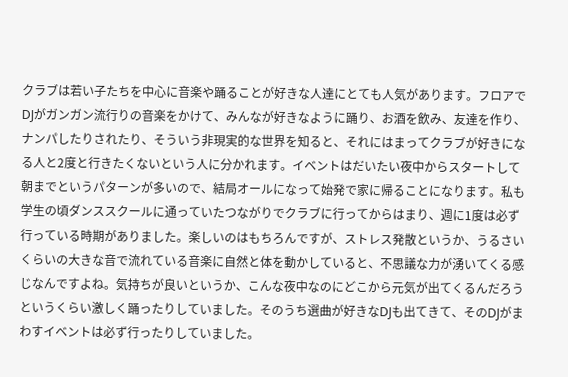クラブは若い子たちを中心に音楽や踊ることが好きな人達にとても人気があります。フロアでDJがガンガン流行りの音楽をかけて、みんなが好きなように踊り、お酒を飲み、友達を作り、ナンパしたりされたり、そういう非現実的な世界を知ると、それにはまってクラブが好きになる人と2度と行きたくないという人に分かれます。イベントはだいたい夜中からスタートして朝までというパターンが多いので、結局オールになって始発で家に帰ることになります。私も学生の頃ダンススクールに通っていたつながりでクラブに行ってからはまり、週に1度は必ず行っている時期がありました。楽しいのはもちろんですが、ストレス発散というか、うるさいくらいの大きな音で流れている音楽に自然と体を動かしていると、不思議な力が湧いてくる感じなんですよね。気持ちが良いというか、こんな夜中なのにどこから元気が出てくるんだろうというくらい激しく踊ったりしていました。そのうち選曲が好きなDJも出てきて、そのDJがまわすイベントは必ず行ったりしていました。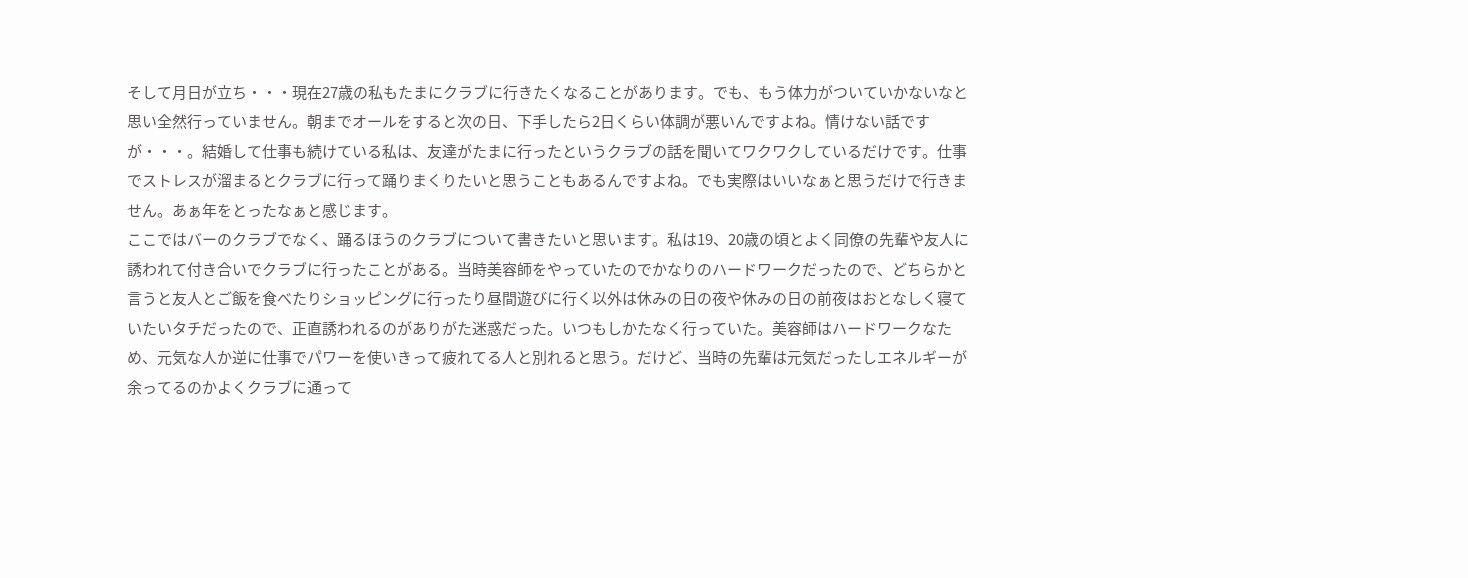そして月日が立ち・・・現在27歳の私もたまにクラブに行きたくなることがあります。でも、もう体力がついていかないなと思い全然行っていません。朝までオールをすると次の日、下手したら2日くらい体調が悪いんですよね。情けない話ですが・・・。結婚して仕事も続けている私は、友達がたまに行ったというクラブの話を聞いてワクワクしているだけです。仕事でストレスが溜まるとクラブに行って踊りまくりたいと思うこともあるんですよね。でも実際はいいなぁと思うだけで行きません。あぁ年をとったなぁと感じます。
ここではバーのクラブでなく、踊るほうのクラブについて書きたいと思います。私は19、20歳の頃とよく同僚の先輩や友人に誘われて付き合いでクラブに行ったことがある。当時美容師をやっていたのでかなりのハードワークだったので、どちらかと言うと友人とご飯を食べたりショッピングに行ったり昼間遊びに行く以外は休みの日の夜や休みの日の前夜はおとなしく寝ていたいタチだったので、正直誘われるのがありがた迷惑だった。いつもしかたなく行っていた。美容師はハードワークなため、元気な人か逆に仕事でパワーを使いきって疲れてる人と別れると思う。だけど、当時の先輩は元気だったしエネルギーが余ってるのかよくクラブに通って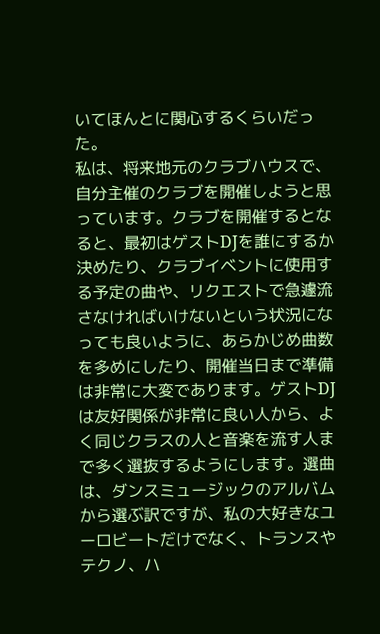いてほんとに関心するくらいだった。
私は、将来地元のクラブハウスで、自分主催のクラブを開催しようと思っています。クラブを開催するとなると、最初はゲストDJを誰にするか決めたり、クラブイベントに使用する予定の曲や、リクエストで急遽流さなければいけないという状況になっても良いように、あらかじめ曲数を多めにしたり、開催当日まで準備は非常に大変であります。ゲストDJは友好関係が非常に良い人から、よく同じクラスの人と音楽を流す人まで多く選抜するようにします。選曲は、ダンスミュージックのアルバムから選ぶ訳ですが、私の大好きなユーロビートだけでなく、トランスやテクノ、ハ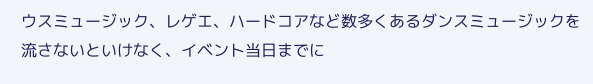ウスミュージック、レゲエ、ハードコアなど数多くあるダンスミュージックを流さないといけなく、イベント当日までに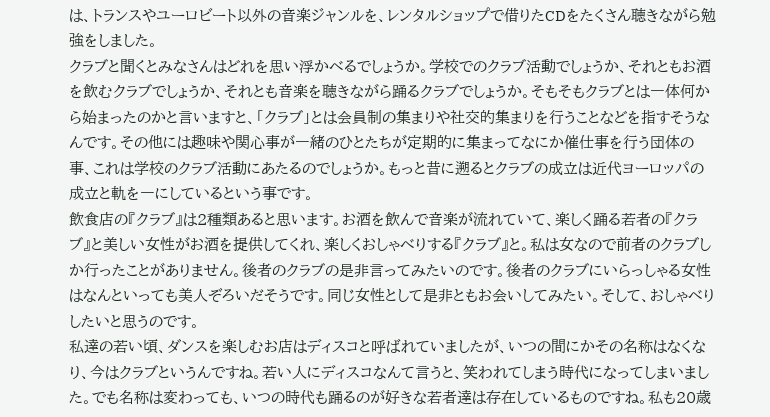は、トランスやユーロビート以外の音楽ジャンルを、レンタルショップで借りたCDをたくさん聴きながら勉強をしました。
クラブと聞くとみなさんはどれを思い浮かべるでしょうか。学校でのクラブ活動でしょうか、それともお酒を飲むクラブでしょうか、それとも音楽を聴きながら踊るクラブでしょうか。そもそもクラブとは一体何から始まったのかと言いますと、「クラブ」とは会員制の集まりや社交的集まりを行うことなどを指すそうなんです。その他には趣味や関心事が一緒のひとたちが定期的に集まってなにか催仕事を行う団体の事、これは学校のクラブ活動にあたるのでしょうか。もっと昔に遡るとクラブの成立は近代ヨーロッパの成立と軌を一にしているという事です。
飲食店の『クラブ』は2種類あると思います。お酒を飲んで音楽が流れていて、楽しく踊る若者の『クラブ』と美しい女性がお酒を提供してくれ、楽しくおしゃべりする『クラブ』と。私は女なので前者のクラブしか行ったことがありません。後者のクラブの是非言ってみたいのです。後者のクラブにいらっしゃる女性はなんといっても美人ぞろいだそうです。同じ女性として是非ともお会いしてみたい。そして、おしゃべりしたいと思うのです。
私達の若い頃、ダンスを楽しむお店はディスコと呼ばれていましたが、いつの間にかその名称はなくなり、今はクラブというんですね。若い人にディスコなんて言うと、笑われてしまう時代になってしまいました。でも名称は変わっても、いつの時代も踊るのが好きな若者達は存在しているものですね。私も20歳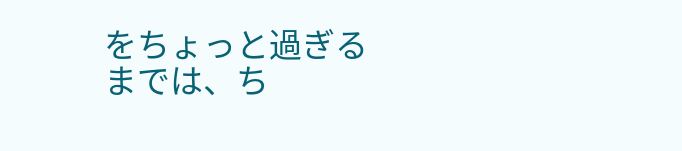をちょっと過ぎるまでは、ち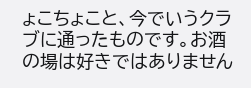ょこちょこと、今でいうクラブに通ったものです。お酒の場は好きではありません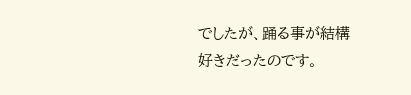でしたが、踊る事が結構好きだったのです。